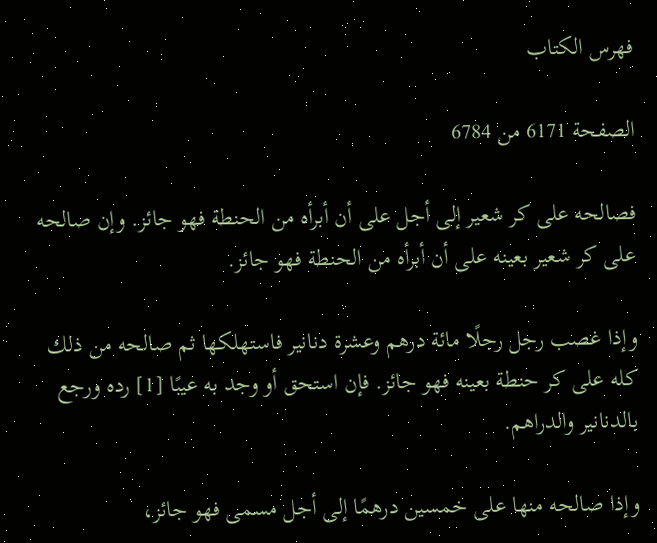فهرس الكتاب

الصفحة 6171 من 6784

فصالحه على كر شعير إلى أجل على أن أبرأه من الحنطة فهو جائز. وإن صالحه على كر شعير بعينه على أن أبرأه من الحنطة فهو جائز.

وإذا غصب رجل رجلًا مائة درهم وعشرة دنانير فاستهلكها ثم صالحه من ذلك كله على كر حنطة بعينه فهو جائز. فإن استحق أو وجد به عيبًا [1] رده ورجع بالدنانير والدراهم.

وإذا صالحه منها على خمسين درهمًا إلى أجل مسمى فهو جائز،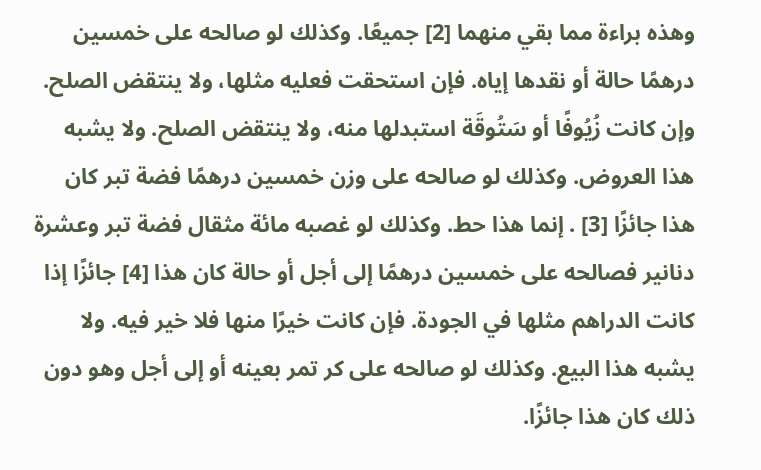وهذه براءة مما بقي منهما [2] جميعًا. وكذلك لو صالحه على خمسين درهمًا حالة أو نقدها إياه. فإن استحقت فعليه مثلها، ولا ينتقض الصلح. وإن كانت زُيُوفًا أو سَتُوقَة استبدلها منه، ولا ينتقض الصلح. ولا يشبه هذا العروض. وكذلك لو صالحه على وزن خمسين درهمًا فضة تبر كان هذا جائزًا [3] . إنما هذا حط. وكذلك لو غصبه مائة مثقال فضة تبر وعشرة دنانير فصالحه على خمسين درهمًا إلى أجل أو حالة كان هذا [4] جائزًا إذا كانت الدراهم مثلها في الجودة. فإن كانت خيرًا منها فلا خير فيه. ولا يشبه هذا البيع. وكذلك لو صالحه على كر تمر بعينه أو إلى أجل وهو دون ذلك كان هذا جائزًا.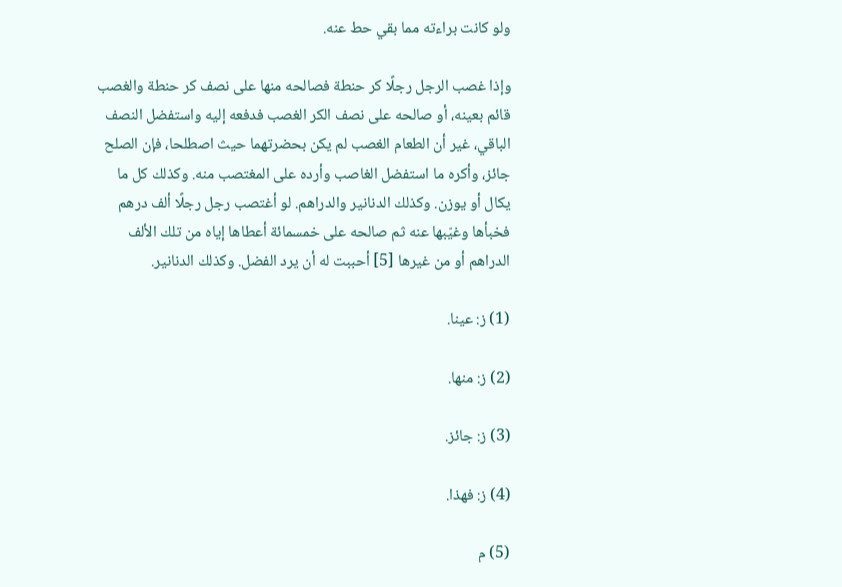ولو كانت براءته مما بقي حط عنه.

وإذا غصب الرجل رجلًا كر حنطة فصالحه منها على نصف كر حنطة والغصب قائم بعينه، أو صالحه على نصف الكر الغصب فدفعه إليه واستفضل النصف الباقي، غير أن الطعام الغصب لم يكن بحضرتهما حيث اصطلحا، فإن الصلح جائز، وأكره ما استفضل الغاصب وأرده على المغتصب منه. وكذلك كل ما يكال أو يوزن. وكذلك الدنانير والدراهم. لو أغتصب رجل رجلًا ألف درهم فخبأها وغيّبها عنه ثم صالحه على خمسمائة أعطاها إياه من تلك الألف الدراهم أو من غيرها [5] أحببت له أن يرد الفضل. وكذلك الدنانير.

(1) ز: عينا.

(2) ز: منها.

(3) ز: جائز.

(4) ز: فهذا.

(5) م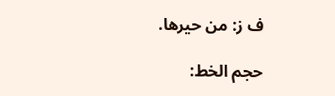ف ز: من حيرها.

حجم الخط: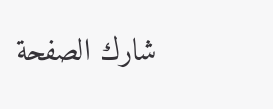شارك الصفحة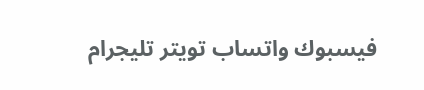فيسبوك واتساب تويتر تليجرام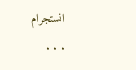انستجرام
. . .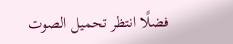فضلًا انتظر تحميل الصوت